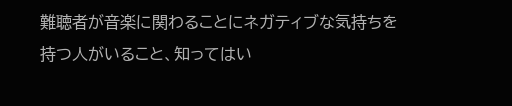難聴者が音楽に関わることにネガティブな気持ちを持つ人がいること、知ってはい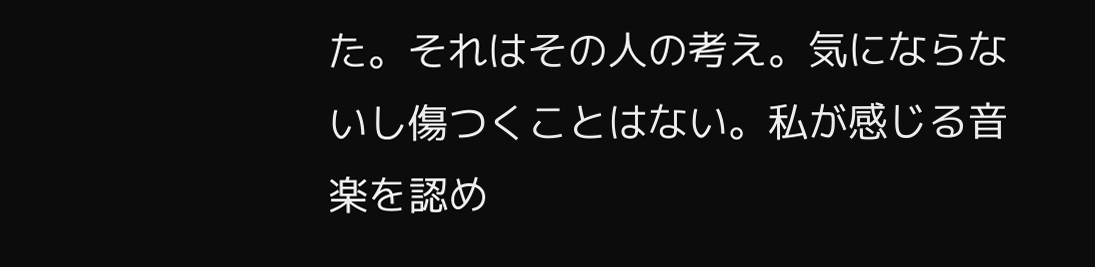た。それはその人の考え。気にならないし傷つくことはない。私が感じる音楽を認め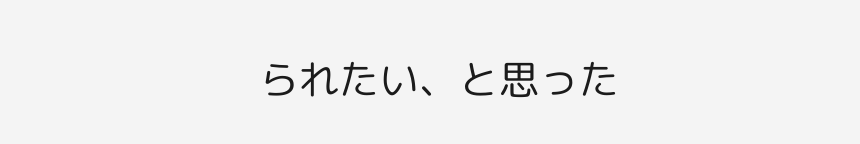られたい、と思った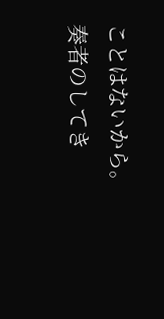ことはないから。奏者のしてき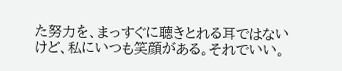た努力を、まっすぐに聴きとれる耳ではないけど、私にいつも笑顔がある。それでいい。